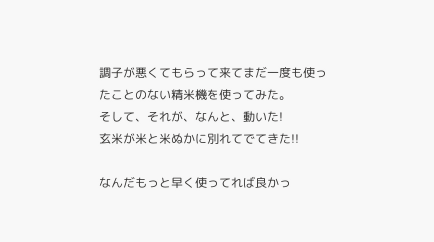調子が悪くてもらって来てまだ一度も使ったことのない精米機を使ってみた。
そして、それが、なんと、動いた!
玄米が米と米ぬかに別れてでてきた!!

なんだもっと早く使ってれば良かっ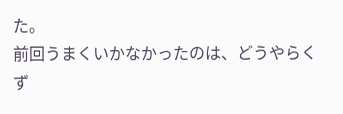た。
前回うまくいかなかったのは、どうやらくず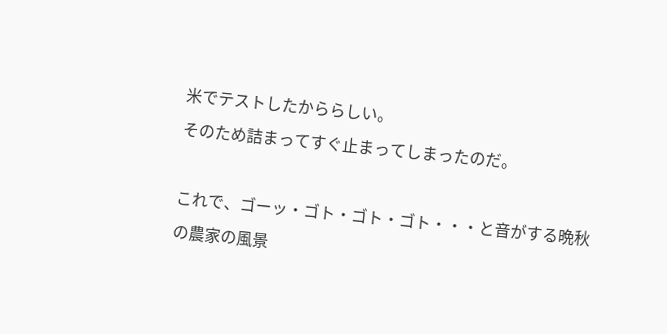米でテストしたかららしい。
そのため詰まってすぐ止まってしまったのだ。

これで、ゴーッ・ゴト・ゴト・ゴト・・・と音がする晩秋の農家の風景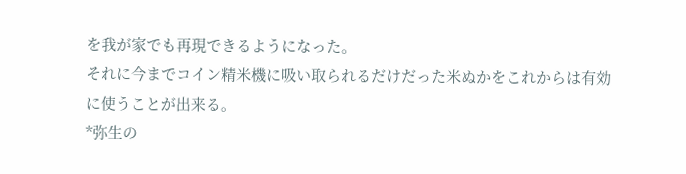を我が家でも再現できるようになった。
それに今までコイン精米機に吸い取られるだけだった米ぬかをこれからは有効に使うことが出来る。
*弥生の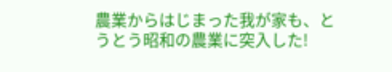農業からはじまった我が家も、とうとう昭和の農業に突入した!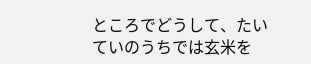ところでどうして、たいていのうちでは玄米を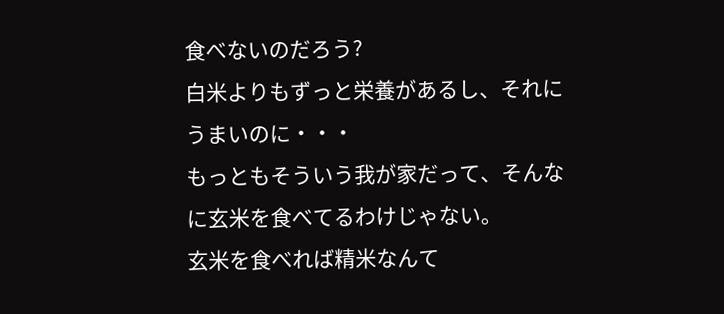食べないのだろう?
白米よりもずっと栄養があるし、それにうまいのに・・・
もっともそういう我が家だって、そんなに玄米を食べてるわけじゃない。
玄米を食べれば精米なんて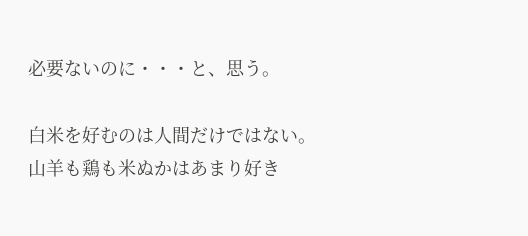必要ないのに・・・と、思う。

白米を好むのは人間だけではない。
山羊も鶏も米ぬかはあまり好き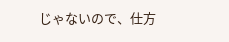じゃないので、仕方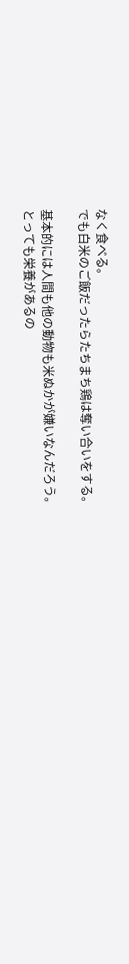なく食べる。
でも白米のご飯だったらたちまち鶏は奪い合いをする。

基本的には人間も他の動物も米ぬかが嫌いなんだろう。
とっても栄養があるの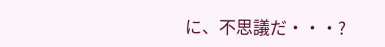に、不思議だ・・・?